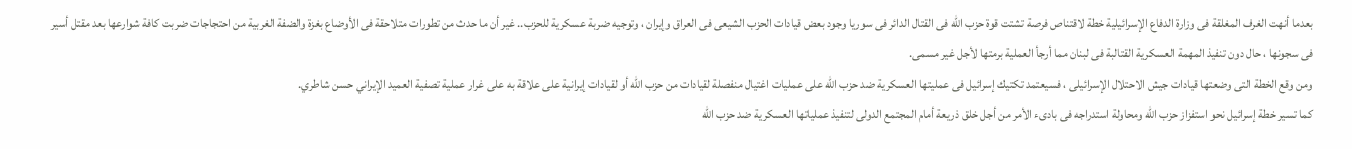بعدما أنهت الغرف المغلقة فى وزارة الدفاع الإسرائيلية خطة لاقتناص فرصة تشتت قوة حزب الله فى القتال الدائر فى سوريا وجود بعض قيادات الحزب الشيعى فى العراق وإيران ، وتوجيه ضربة عسكرية للحزب.. غير أن ما حدث من تطورات متلاحقة فى الأوضاع بغزة والضفة الغربية من احتجاجات ضربت كافة شوارعها بعد مقتل أسير فى سجونها ، حال دون تنفيذ المهمة العسكرية القتالبة فى لبنان مما أرجأ العملية برمتها لأجل غير مسمى.
ومن وقع الخطة التى وضعتها قيادات جيش الاحتلال الإسرائيلى ، فسيعتمد تكتيك إسرائيل فى عمليتها العسكرية ضد حزب الله على عمليات اغتيال منفصلة لقيادات من حزب الله أو لقيادات إيرانية على علاقة به على غرار عملية تصفية العميد الإيراني حسن شاطري.
كما تسير خطة إسرائيل نحو استفزاز حزب الله ومحاولة استدراجه فى بادىء الأمر من أجل خلق ذريعة أمام المجتمع الدولى لتنفيذ عملياتها العسكرية ضد حزب الله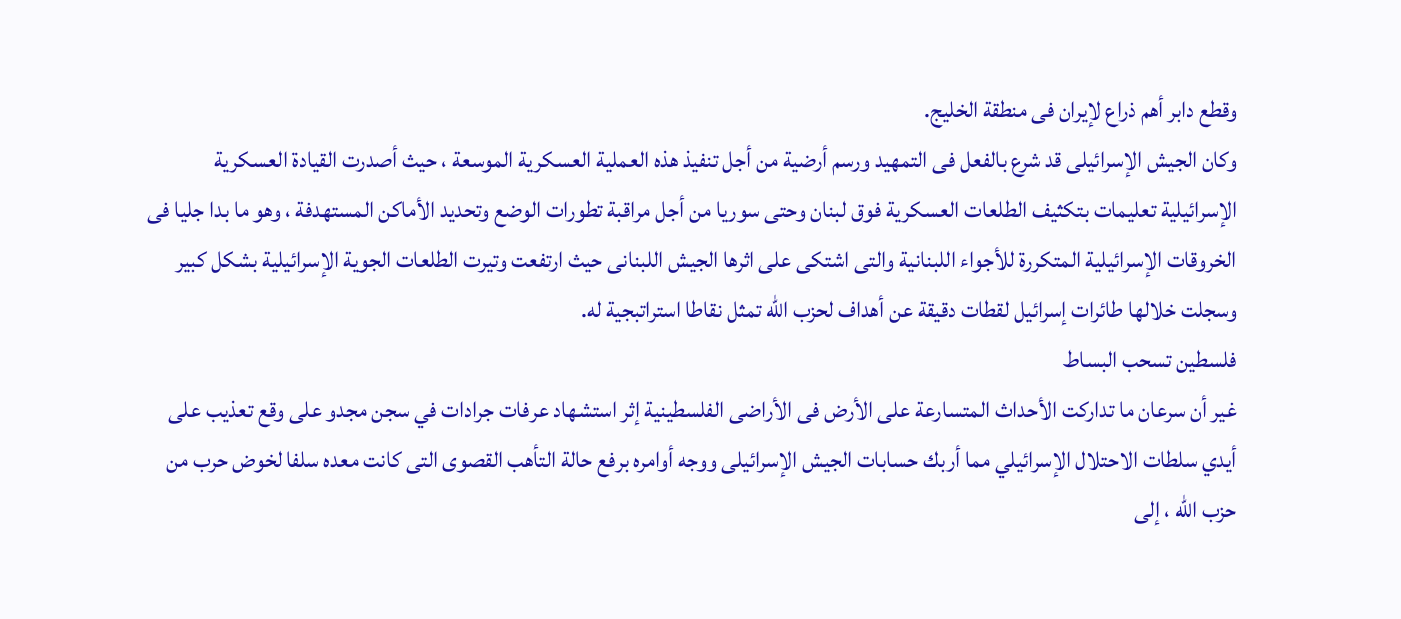وقطع دابر أهم ذراع لإيران فى منطقة الخليج.
وكان الجيش الإسرائيلى قد شرع بالفعل فى التمهيد ورسم أرضية من أجل تنفيذ هذه العملية العسكرية الموسعة ، حيث أصدرت القيادة العسكرية الإسرائيلية تعليمات بتكثيف الطلعات العسكرية فوق لبنان وحتى سوريا من أجل مراقبة تطورات الوضع وتحديد الأماكن المستهدفة ، وهو ما بدا جليا فى الخروقات الإسرائيلية المتكررة للأجواء اللبنانية والتى اشتكى على اثرها الجيش اللبنانى حيث ارتفعت وتيرت الطلعات الجوية الإسرائيلية بشكل كبير وسجلت خلالها طائرات إسرائيل لقطات دقيقة عن أهداف لحزب الله تمثل نقاطا استراتبجية له.
فلسطين تسحب البساط
غير أن سرعان ما تداركت الأحداث المتسارعة على الأرض فى الأراضى الفلسطينية إثر استشهاد عرفات جرادات في سجن مجدو على وقع تعذيب على أيدي سلطات الاحتلال الإسرائيلي مما أربك حسابات الجيش الإسرائيلى ووجه أوامره برفع حالة التأهب القصوى التى كانت معده سلفا لخوض حرب من حزب الله ، إلى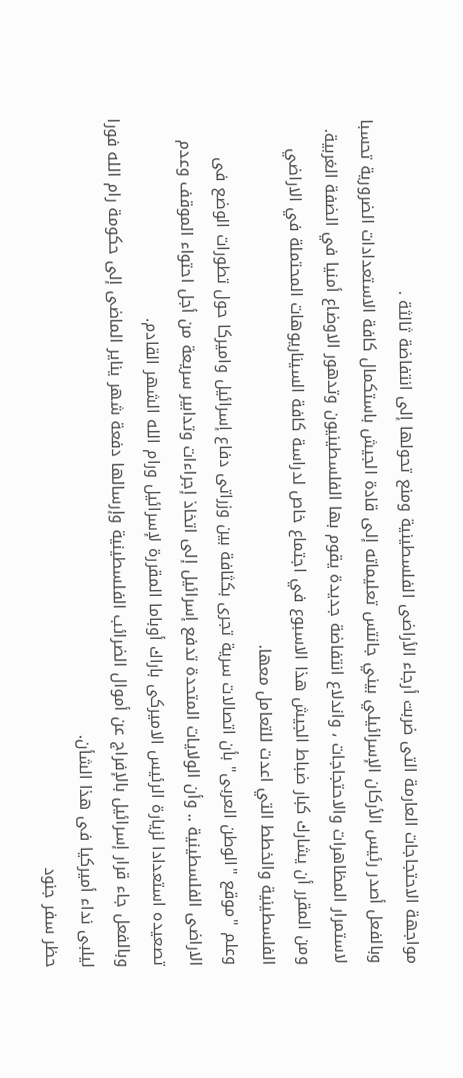مواجهة الاحتجاجات العارمة التى ضربت أرجاء الأراضى الفلسطينية ومنع تحولها إلى انتفاضة ثالثة .
وبالفعل أصدر رئيس الأركان الإسرائيلي بيني جانتس تعليماته إلى قادة الجيش باستكمال كافة الاستعدادات الضرورية تحسبا لاستمرار المظاهرات والاحتجاجات ، واندلاع انتفاضة جديدة يقوم بها الفلسطينيون وتدهور الاوضاع أمنيا في الضفة الغربية.
ومن المقرر أن يشارك كبار ضباط الجيش هذا الاسبوع في اجتماع خاص لدراسة كافة السيناريوهات المحتملة في الاراضي الفلسطينية والخطط التي اعدت للتعامل معها.
وعلم "موقع "الوطن العربى" بأن اتصالات سرية تجرى بكثافة بين وزراتى دفاع إسرائيل واميركا حول تطورات الوضع فى الاراضى الفلسطينية .. وأن الولايات المتحدة تدفع إسرائيل إلى اتخاذ إجراءات وتدابير سريعة من أجل احتواء الموقف وعدم تصعيده استعدادا لزيارة الرئيس الاميركى باراك أوباما المقررة لإسرائيل ورام الله الشهر القادم.
وبالفعل جاء قرار إسرائيل بالإفراج عن أموال الضرائب الفلسطينية وإرسالها دفعة شهر يناير الماضى إلى حكومة رام الله فورا ليلبى نداء أميركيا فى هذا الشأن.
حظر سفر جنود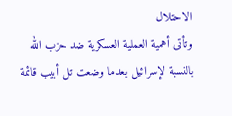الاحتلال
وتأتى أهمية العملية العسكرية ضد حزب الله بالنسبة لإسرائيل بعدما وضعت تل أبيب قائمة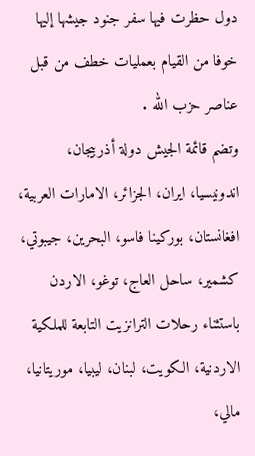دول حظرت فيها سفر جنود جيشها إليها خوفا من القيام بعمليات خطف من قبل عناصر حزب الله .
وتضم قائمة الجيش دولة أذربيجان، اندونيسيا، ايران، الجزائر، الامارات العربية، افغانستان، بوركينا فاسو، البحرين، جيبوتي، كشمير، ساحل العاج، توغو، الاردن باستثناء رحلات الترانزيت التابعة للملكية الاردنية، الكويت، لبنان، ليبيا، موريتانيا، مالي،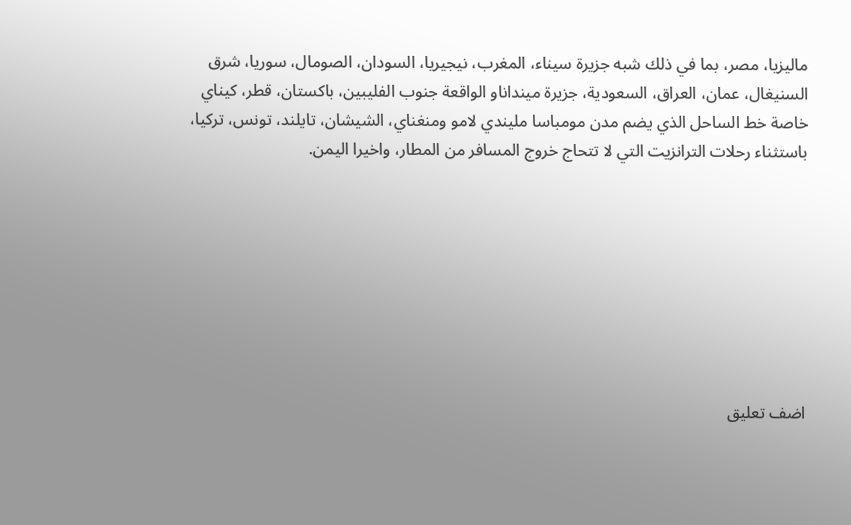ماليزيا، مصر، بما في ذلك شبه جزيرة سيناء، المغرب، نيجيريا، السودان، الصومال، سوريا، شرق السنيغال، عمان، العراق، السعودية، جزيرة مينداناو الواقعة جنوب الفليبين، باكستان، قطر، كيناي خاصة خط الساحل الذي يضم مدن مومباسا مليندي لامو ومنغناي، الشيشان، تايلند، تونس، تركيا، باستثناء رحلات الترانزيت التي لا تتحاج خروج المسافر من المطار، واخيرا اليمن.








اضف تعليق